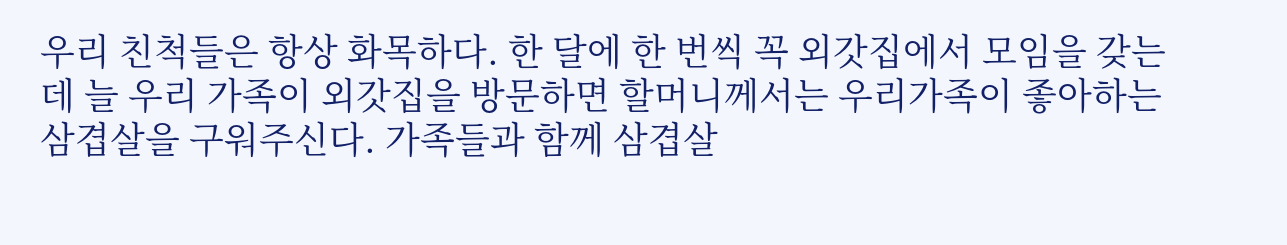우리 친척들은 항상 화목하다. 한 달에 한 번씩 꼭 외갓집에서 모임을 갖는데 늘 우리 가족이 외갓집을 방문하면 할머니께서는 우리가족이 좋아하는 삼겹살을 구워주신다. 가족들과 함께 삼겹살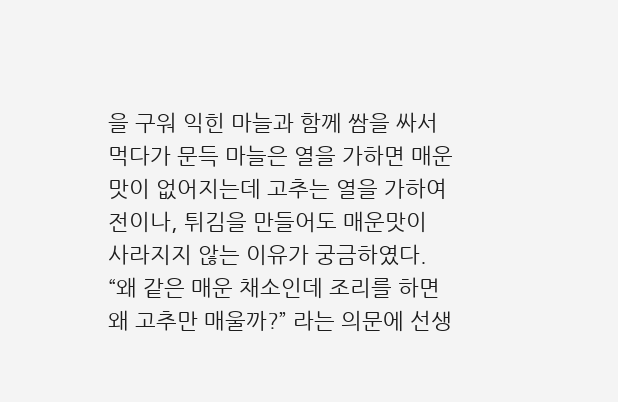을 구워 익힌 마늘과 함께 쌈을 싸서 먹다가 문득 마늘은 열을 가하면 매운맛이 없어지는데 고추는 열을 가하여 전이나, 튀김을 만들어도 매운맛이 사라지지 않는 이유가 궁금하였다. “왜 같은 매운 채소인데 조리를 하면 왜 고추만 매울까?” 라는 의문에 선생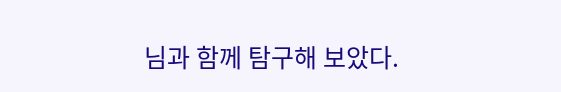님과 함께 탐구해 보았다.